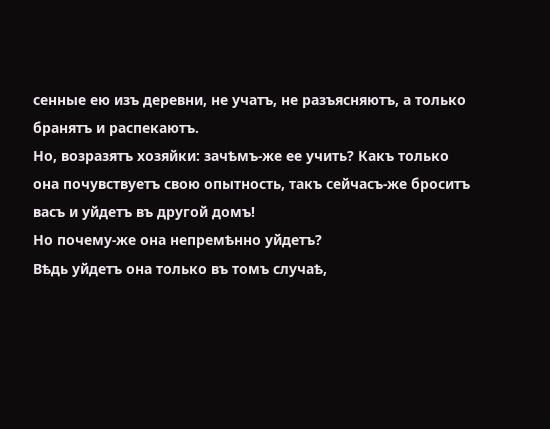сенные ею изъ деревни, не учатъ, не разъясняютъ, а только бранятъ и распекаютъ.
Но, возразятъ хозяйки: зачѣмъ-же ее учить? Какъ только
она почувствуетъ свою опытность, такъ сейчасъ-же броситъ васъ и уйдетъ въ другой домъ!
Но почему-же она непремѣнно уйдетъ?
Вѣдь уйдетъ она только въ томъ случаѣ,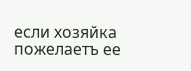если хозяйка пожелаетъ ее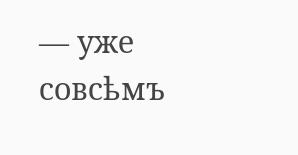— уже совсѣмъ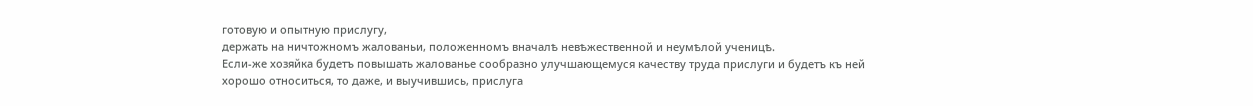готовую и опытную прислугу,
держать на ничтожномъ жалованьи, положенномъ вначалѣ невѣжественной и неумѣлой ученицѣ.
Если-же хозяйка будетъ повышать жалованье сообразно улучшающемуся качеству труда прислуги и будетъ къ ней
хорошо относиться, то даже, и выучившись, прислуга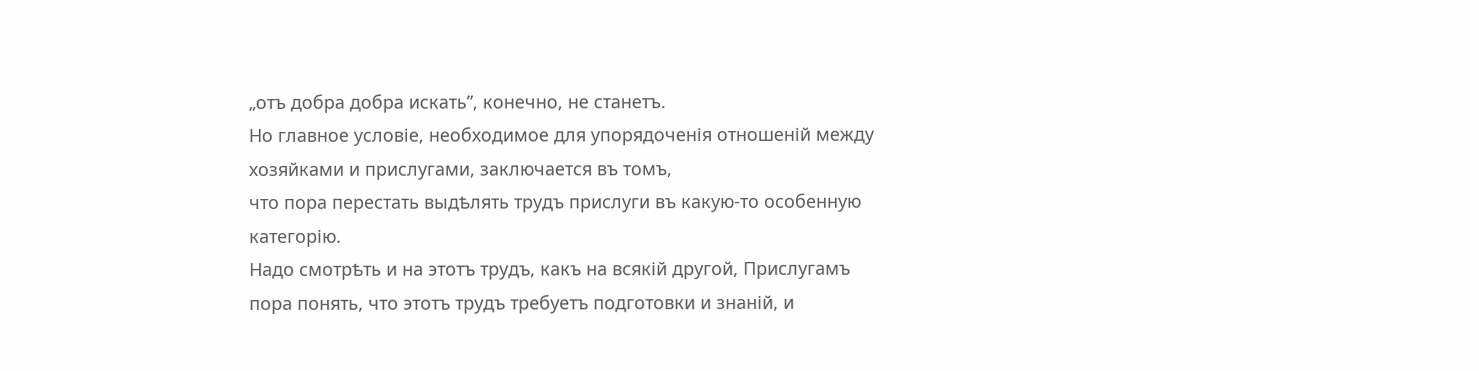„отъ добра добра искатьˮ, конечно, не станетъ.
Но главное условіе, необходимое для упорядоченія отношеній между хозяйками и прислугами, заключается въ томъ,
что пора перестать выдѣлять трудъ прислуги въ какую-то особенную категорію.
Надо смотрѣть и на этотъ трудъ, какъ на всякій другой, Прислугамъ пора понять, что этотъ трудъ требуетъ подготовки и знаній, и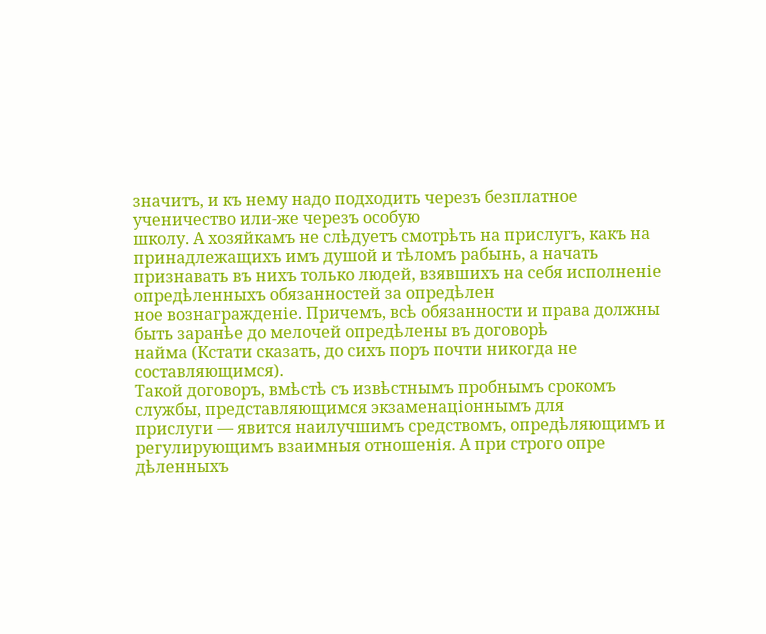значитъ, и къ нему надо подходить черезъ безплатное ученичество или-же черезъ особую
школу. А хозяйкамъ не слѣдуетъ смотрѣть на прислугъ, какъ на принадлежащихъ имъ душой и тѣломъ рабынь, а начать признавать въ нихъ только людей, взявшихъ на себя исполненіе опредѣленныхъ обязанностей за опредѣлен
ное вознагражденіе. Причемъ, всѣ обязанности и права должны быть заранѣе до мелочей опредѣлены въ договорѣ
найма (Кстати сказать, до сихъ поръ почти никогда не составляющимся).
Такой договоръ, вмѣстѣ съ извѣстнымъ пробнымъ срокомъ службы, представляющимся экзаменаціоннымъ для
прислуги — явится наилучшимъ средствомъ, опредѣляющимъ и регулирующимъ взаимныя отношенія. А при строго опре
дѣленныхъ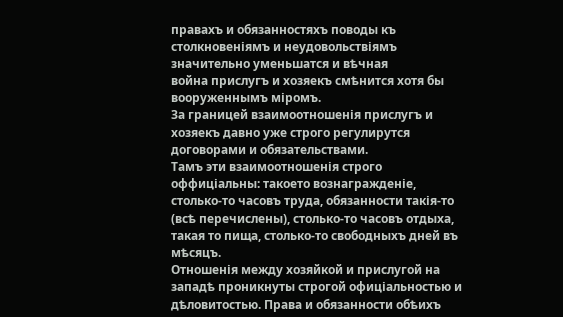правахъ и обязанностяхъ поводы къ столкновеніямъ и неудовольствіямъ значительно уменьшатся и вѣчная
война прислугъ и хозяекъ смѣнится хотя бы вооруженнымъ міромъ.
За границей взаимоотношенія прислугъ и хозяекъ давно уже строго регулирутся договорами и обязательствами.
Тамъ эти взаимоотношенія строго оффиціальны: такоето вознагражденіе, столько-то часовъ труда, обязанности такія-то (всѣ перечислены), столько-то часовъ отдыха, такая то пища, столько-то свободныхъ дней въ мѣсяцъ.
Отношенія между хозяйкой и прислугой на западѣ проникнуты строгой офиціальностью и дѣловитостью. Права и обязанности обѣихъ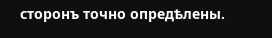сторонъ точно опредѣлены.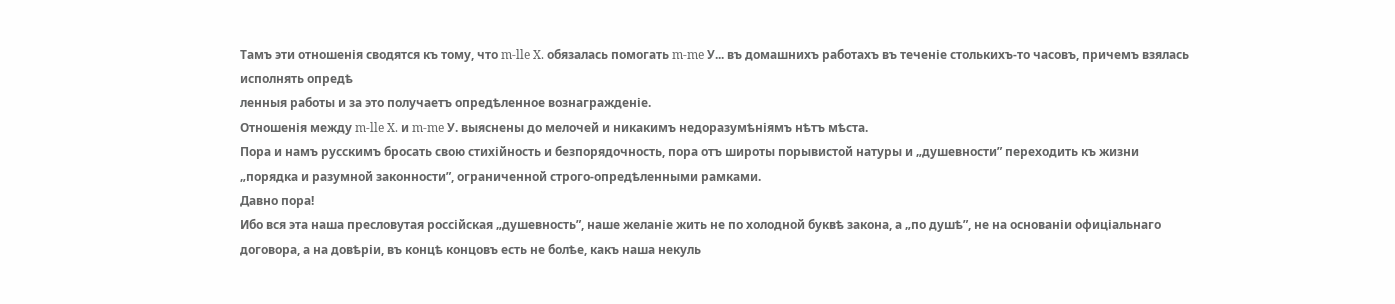Тамъ эти отношенія сводятся къ тому, что m-lle X. обязалась помогать m-me У... въ домашнихъ работахъ въ теченіе столькихъ-то часовъ, причемъ взялась исполнять опредѣ
ленныя работы и за это получаетъ опредѣленное вознагражденіе.
Отношенія между m-lle X. и m-me У. выяснены до мелочей и никакимъ недоразумѣніямъ нѣтъ мѣста.
Пора и намъ русскимъ бросать свою стихійность и безпорядочность, пора отъ широты порывистой натуры и „душевностиˮ переходить къ жизни „порядка и разумной законностиˮ, ограниченной строго-опредѣленными рамками.
Давно пора!
Ибо вся эта наша пресловутая россійская „душевностьˮ, наше желаніе жить не по холодной буквѣ закона, а „по душѣˮ, не на основаніи офиціальнаго договора, а на довѣріи, въ концѣ концовъ есть не болѣе, какъ наша некуль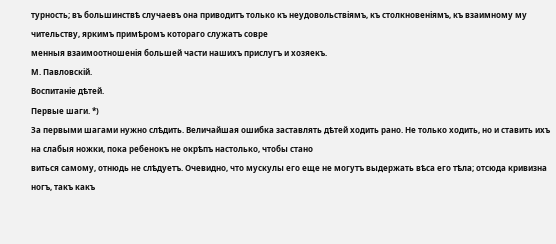турность; въ большинствѣ случаевъ она приводитъ только къ неудовольствіямъ, къ столкновеніямъ, къ взаимному му
чительству, яркимъ примѣромъ котораго служатъ совре
менныя взаимоотношенія большей части нашихъ прислугъ и хозяекъ.
М. Павловскій.
Воспитаніе дѣтей.
Первые шаги. *)
За первыми шагами нужно слѣдить. Величайшая ошибка заставлять дѣтей ходить рано. Не только ходить, но и ставить ихъ на слабыя ножки, пока ребенокъ не окрѣпъ настолько, чтобы стано
виться самому, отнюдь не слѣдуетъ. Очевидно, что мускулы его еще не могутъ выдержать вѣса его тѣла; отсюда кривизна ногъ, такъ какъ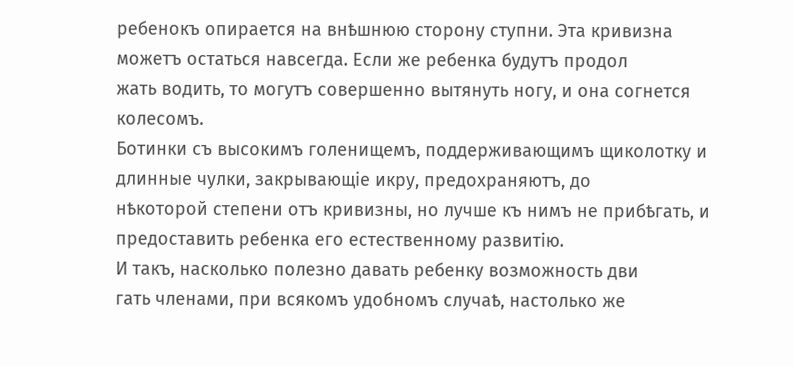ребенокъ опирается на внѣшнюю сторону ступни. Эта кривизна можетъ остаться навсегда. Если же ребенка будутъ продол
жать водить, то могутъ совершенно вытянуть ногу, и она согнется колесомъ.
Ботинки съ высокимъ голенищемъ, поддерживающимъ щиколотку и длинные чулки, закрывающіе икру, предохраняютъ, до
нѣкоторой степени отъ кривизны, но лучше къ нимъ не прибѣгать, и предоставить ребенка его естественному развитію.
И такъ, насколько полезно давать ребенку возможность дви
гать членами, при всякомъ удобномъ случаѣ, настолько же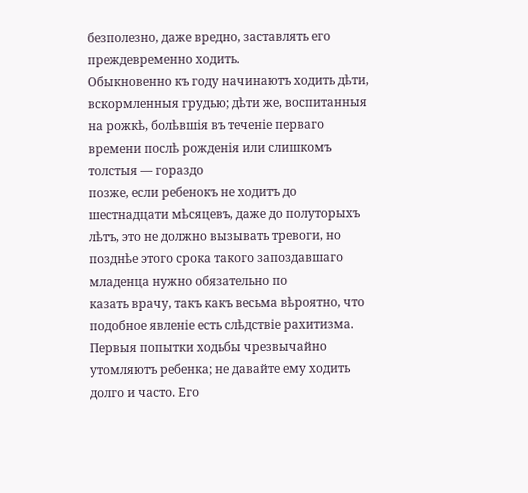безполезно, даже вредно, заставлять его преждевременно ходить.
Обыкновенно къ году начинаютъ ходить дѣти, вскормленныя грудью; дѣти же, воспитанныя на рожкѣ, болѣвшія въ теченіе перваго времени послѣ рожденія или слишкомъ толстыя — гораздо
позже, если ребенокъ не ходитъ до шестнадцати мѣсяцевъ, даже до полуторыхъ лѣтъ, это не должно вызывать тревоги, но позднѣе этого срока такого запоздавшаго младенца нужно обязательно по
казать врачу, такъ какъ весьма вѣроятно, что подобное явленіе есть слѣдствіе рахитизма.
Первыя попытки ходьбы чрезвычайно утомляютъ ребенка; не давайте ему ходить долго и часто. Его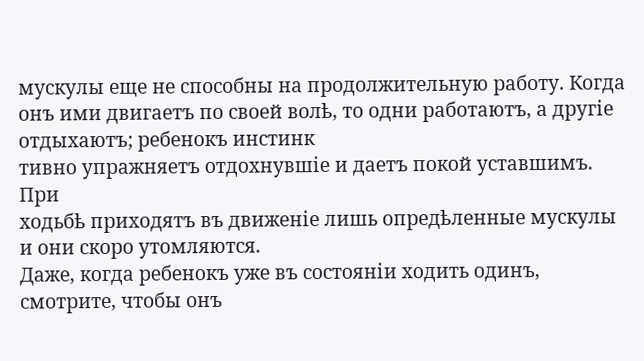мускулы еще не способны на продолжительную работу. Когда онъ ими двигаетъ по своей волѣ, то одни работаютъ, а другіе отдыхаютъ; ребенокъ инстинк
тивно упражняетъ отдохнувшіе и даетъ покой уставшимъ. При
ходьбѣ приходятъ въ движеніе лишь опредѣленные мускулы и они скоро утомляются.
Даже, когда ребенокъ уже въ состояніи ходить одинъ, смотрите, чтобы онъ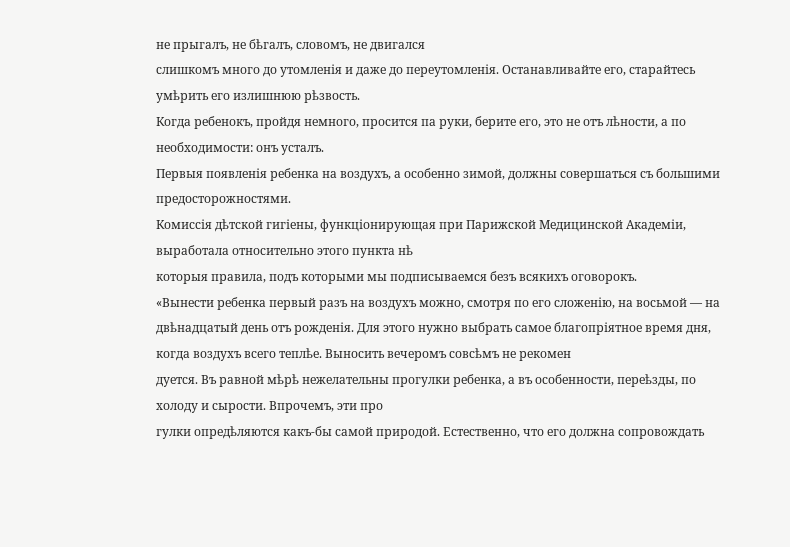не прыгалъ, не бѣгалъ, словомъ, не двигался
слишкомъ много до утомленія и даже до переутомленія. Останавливайте его, старайтесь умѣрить его излишнюю рѣзвость.
Когда ребенокъ, пройдя немного, просится па руки, берите его, это не отъ лѣности, а по необходимости: онъ усталъ.
Первыя появленія ребенка на воздухъ, а особенно зимой, должны совершаться съ большими предосторожностями.
Комиссія дѣтской гигіены, функціонирующая при Парижской Медицинской Академіи, выработала относительно этого пункта нѣ
которыя правила, подъ которыми мы подписываемся безъ всякихъ оговорокъ.
«Вынести ребенка первый разъ на воздухъ можно, смотря по его сложенію, на восьмой — на двѣнадцатый день отъ рожденія. Для этого нужно выбрать самое благопріятное время дня, когда воздухъ всего теплѣе. Выносить вечеромъ совсѣмъ не рекомен
дуется. Въ равной мѣрѣ нежелательны прогулки ребенка, а въ особенности, переѣзды, по холоду и сырости. Впрочемъ, эти про
гулки опредѣляются какъ-бы самой природой. Естественно, что его должна сопровождать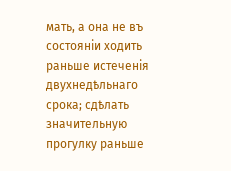мать, а она не въ состояніи ходить
раньше истеченія двухнедѣльнаго срока; сдѣлать значительную прогулку раньше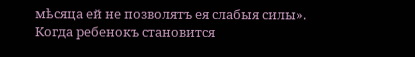мѣсяца ей не позволятъ ея слабыя силы».
Когда ребенокъ становится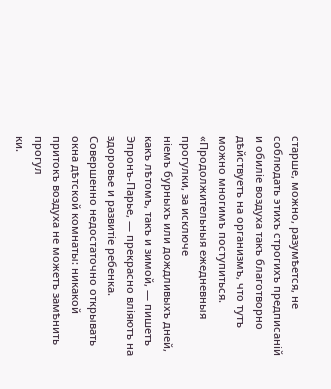старше, можно, разумѣется, не соблюдать этихъ строгихъ предписаній и обиліе воздуха такъ благотворно дѣйствуетъ на организмъ, что тутъ можно многимъ поступиться. «Продолжительныя ежедневныя прогулки, за исключе
ніемъ бурныхъ или дождливыхъ дней, какъ лѣтомъ, такъ и зимой, — пишетъ Эпронъ-Парье, — прекрасно вліяютъ на здоровье и развитіе ребенка. Совершенно недостаточно открывать окна дѣтской комнаты: никакой притокъ воздуха не можетъ замѣнить прогул
ки.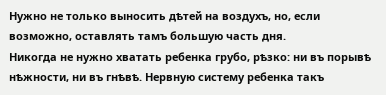Нужно не только выносить дѣтей на воздухъ, но, если возможно, оставлять тамъ большую часть дня.
Никогда не нужно хватать ребенка грубо, рѣзко: ни въ порывѣ нѣжности, ни въ гнѣвѣ. Нервную систему ребенка такъ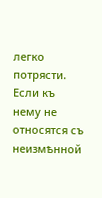легко
потрясти. Если къ нему не относятся съ неизмѣнной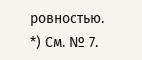ровностью.
*) См. № 7.